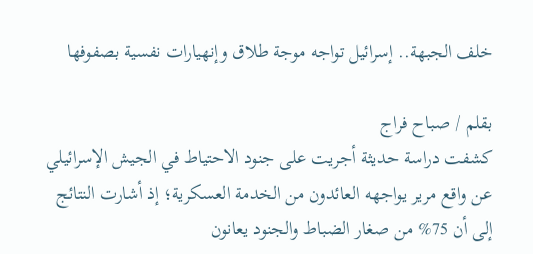خلف الجبهة.. إسرائيل تواجه موجة طلاق وإنهيارات نفسية بصفوفها

بقلم / صباح فراج
كشفت دراسة حديثة أجريت على جنود الاحتياط في الجيش الإسرائيلي عن واقع مرير يواجهه العائدون من الخدمة العسكرية؛ إذ أشارت النتائج إلى أن 75% من صغار الضباط والجنود يعانون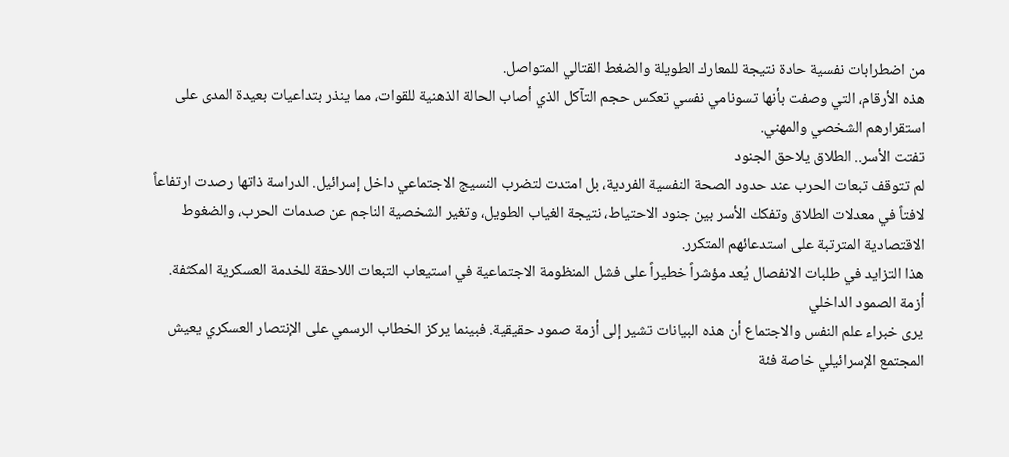من اضطرابات نفسية حادة نتيجة للمعارك الطويلة والضغط القتالي المتواصل.
هذه الأرقام، التي وصفت بأنها تسونامي نفسي تعكس حجم التآكل الذي أصاب الحالة الذهنية للقوات، مما ينذر بتداعيات بعيدة المدى على استقرارهم الشخصي والمهني.
تفتت الأسر.. الطلاق يلاحق الجنود
لم تتوقف تبعات الحرب عند حدود الصحة النفسية الفردية، بل امتدت لتضرب النسيج الاجتماعي داخل إسرائيل. الدراسة ذاتها رصدت ارتفاعاً لافتاً في معدلات الطلاق وتفكك الأسر بين جنود الاحتياط، نتيجة الغياب الطويل، وتغير الشخصية الناجم عن صدمات الحرب، والضغوط الاقتصادية المترتبة على استدعائهم المتكرر.
هذا التزايد في طلبات الانفصال يُعد مؤشراً خطيراً على فشل المنظومة الاجتماعية في استيعاب التبعات اللاحقة للخدمة العسكرية المكثفة.
أزمة الصمود الداخلي
يرى خبراء علم النفس والاجتماع أن هذه البيانات تشير إلى أزمة صمود حقيقية. فبينما يركز الخطاب الرسمي على الإنتصار العسكري يعيش المجتمع الإسرائيلي خاصة فئة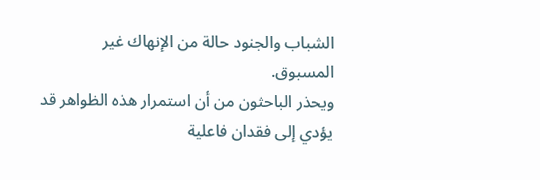الشباب والجنود حالة من الإنهاك غير المسبوق.
ويحذر الباحثون من أن استمرار هذه الظواهر قد يؤدي إلى فقدان فاعلية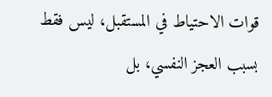قوات الاحتياط في المستقبل، ليس فقط بسبب العجز النفسي، بل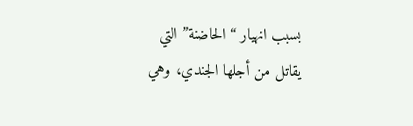بسبب انهيار “الحاضنة” التي يقاتل من أجلها الجندي، وهي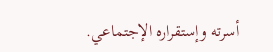أسرته وإستقراره الإجتماعي.